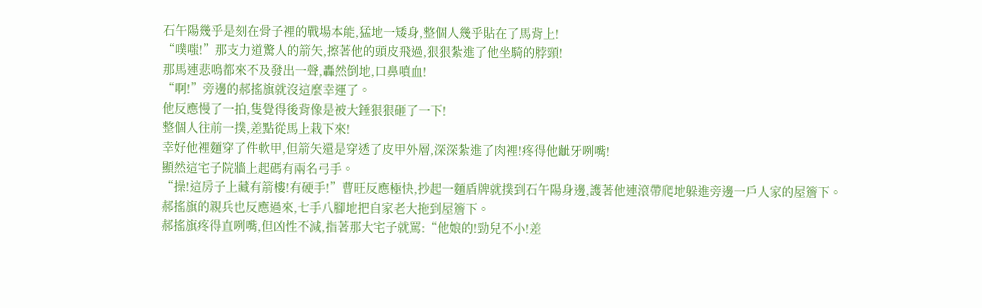石午陽幾乎是刻在骨子裡的戰場本能,猛地一矮身,整個人幾乎貼在了馬背上!
“噗嗤!”那支力道驚人的箭矢,擦著他的頭皮飛過,狠狠紮進了他坐騎的脖頸!
那馬連悲鳴都來不及發出一聲,轟然倒地,口鼻噴血!
“啊!”旁邊的郝搖旗就沒這麼幸運了。
他反應慢了一拍,隻覺得後背像是被大錘狠狠砸了一下!
整個人往前一撲,差點從馬上栽下來!
幸好他裡麵穿了件軟甲,但箭矢還是穿透了皮甲外層,深深紮進了肉裡!疼得他齜牙咧嘴!
顯然這宅子院牆上起碼有兩名弓手。
“操!這房子上藏有箭樓!有硬手!”曹旺反應極快,抄起一麵盾牌就撲到石午陽身邊,護著他連滾帶爬地躲進旁邊一戶人家的屋簷下。
郝搖旗的親兵也反應過來,七手八腳地把自家老大拖到屋簷下。
郝搖旗疼得直咧嘴,但凶性不減,指著那大宅子就罵:“他娘的!勁兒不小!差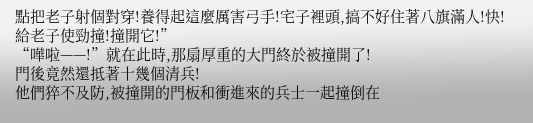點把老子射個對穿!養得起這麼厲害弓手!宅子裡頭,搞不好住著八旗滿人!快!給老子使勁撞!撞開它!”
“嘩啦——!”就在此時,那扇厚重的大門終於被撞開了!
門後竟然還抵著十幾個清兵!
他們猝不及防,被撞開的門板和衝進來的兵士一起撞倒在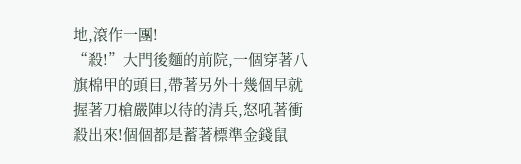地,滾作一團!
“殺!”大門後麵的前院,一個穿著八旗棉甲的頭目,帶著另外十幾個早就握著刀槍嚴陣以待的清兵,怒吼著衝殺出來!個個都是蓄著標準金錢鼠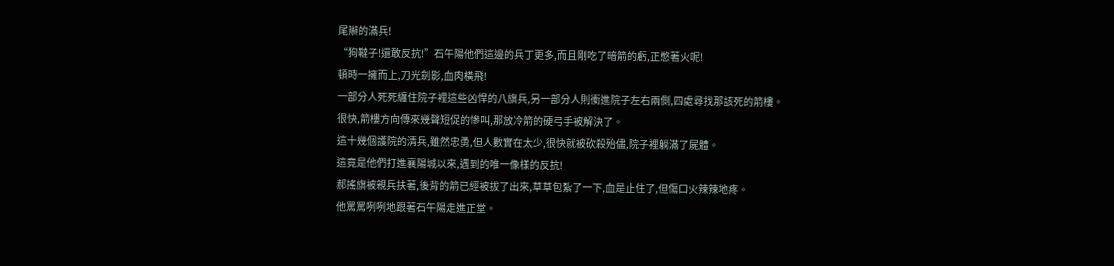尾辮的滿兵!
“狗韃子!還敢反抗!”石午陽他們這邊的兵丁更多,而且剛吃了暗箭的虧,正憋著火呢!
頓時一擁而上,刀光劍影,血肉橫飛!
一部分人死死纏住院子裡這些凶悍的八旗兵,另一部分人則衝進院子左右兩側,四處尋找那該死的箭樓。
很快,箭樓方向傳來幾聲短促的慘叫,那放冷箭的硬弓手被解決了。
這十幾個護院的清兵,雖然忠勇,但人數實在太少,很快就被砍殺殆儘,院子裡躺滿了屍體。
這竟是他們打進襄陽城以來,遇到的唯一像樣的反抗!
郝搖旗被親兵扶著,後背的箭已經被拔了出來,草草包紮了一下,血是止住了,但傷口火辣辣地疼。
他罵罵咧咧地跟著石午陽走進正堂。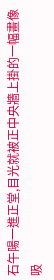石午陽一進正堂,目光就被正中央牆上掛的一幅畫像吸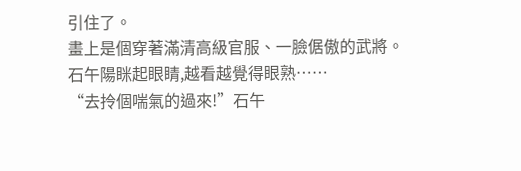引住了。
畫上是個穿著滿清高級官服、一臉倨傲的武將。
石午陽眯起眼睛,越看越覺得眼熟……
“去拎個喘氣的過來!”石午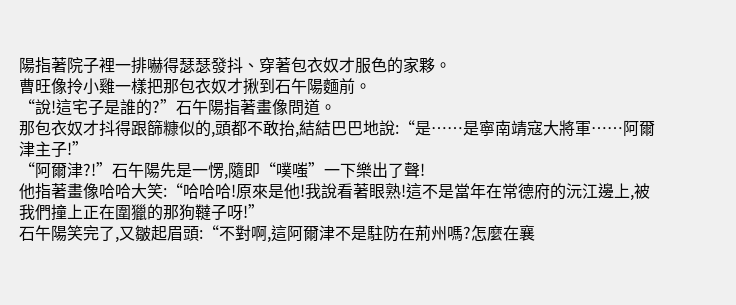陽指著院子裡一排嚇得瑟瑟發抖、穿著包衣奴才服色的家夥。
曹旺像拎小雞一樣把那包衣奴才揪到石午陽麵前。
“說!這宅子是誰的?”石午陽指著畫像問道。
那包衣奴才抖得跟篩糠似的,頭都不敢抬,結結巴巴地說:“是……是寧南靖寇大將軍……阿爾津主子!”
“阿爾津?!”石午陽先是一愣,隨即“噗嗤”一下樂出了聲!
他指著畫像哈哈大笑:“哈哈哈!原來是他!我說看著眼熟!這不是當年在常德府的沅江邊上,被我們撞上正在圍獵的那狗韃子呀!”
石午陽笑完了,又皺起眉頭:“不對啊,這阿爾津不是駐防在荊州嗎?怎麼在襄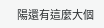陽還有這麼大個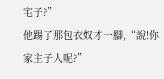宅子?”
他踢了那包衣奴才一腳,“說!你家主子人呢?”